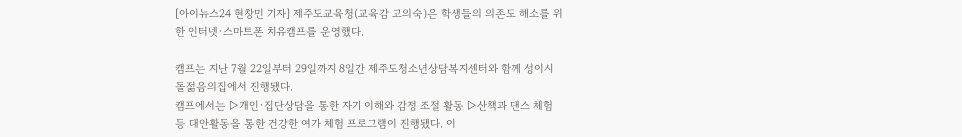[아이뉴스24 현창민 기자] 제주도교육청(교육감 고의숙)은 학생들의 의존도 해소를 위한 인터넷·스마트폰 치유캠프를 운영했다.

캠프는 지난 7월 22일부터 29일까지 8일간 제주도청소년상담복지센터와 함께 성이시돌젊음의집에서 진행됐다.
캠프에서는 ▷개인·집단상담을 통한 자기 이해와 감정 조절 활동 ▷산책과 댄스 체험 등 대안활동을 통한 건강한 여가 체험 프로그램이 진행됐다. 이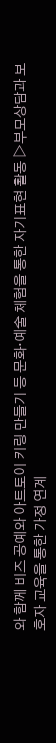와 함께 비즈 공예와 아트토이 키링 만들기 등 문화·예술 체험을 통한 자기표현 활동 ▷부모상담과 보호자 교육을 통한 가정 연계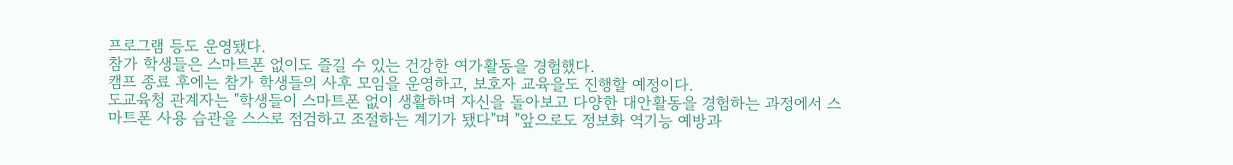프로그램 등도 운영됐다.
참가 학생들은 스마트폰 없이도 즐길 수 있는 건강한 여가활동을 경험했다.
캠프 종료 후에는 참가 학생들의 사후 모임을 운영하고, 보호자 교육을도 진행할 예정이다.
도교육청 관계자는 "학생들이 스마트폰 없이 생활하며 자신을 돌아보고 다양한 대안활동을 경험하는 과정에서 스마트폰 사용 습관을 스스로 점검하고 조절하는 계기가 됐다"며 "앞으로도 정보화 역기능 예방과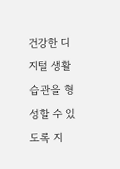건강한 디지털 생활 습관을 형성할 수 있도록 지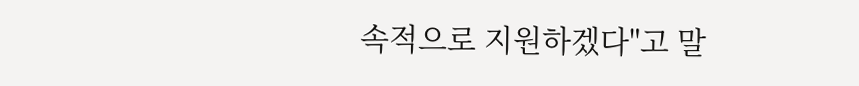속적으로 지원하겠다"고 말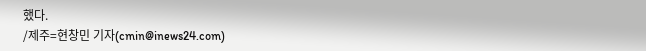했다.
/제주=현창민 기자(cmin@inews24.com)